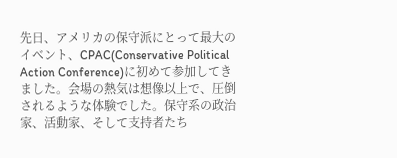先日、アメリカの保守派にとって最大のイベント、CPAC(Conservative Political Action Conference)に初めて参加してきました。会場の熱気は想像以上で、圧倒されるような体験でした。保守系の政治家、活動家、そして支持者たち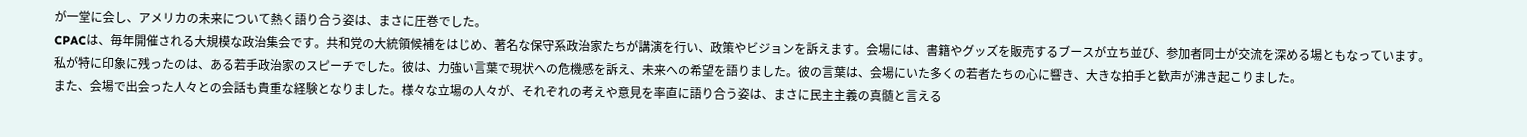が一堂に会し、アメリカの未来について熱く語り合う姿は、まさに圧巻でした。
CPACは、毎年開催される大規模な政治集会です。共和党の大統領候補をはじめ、著名な保守系政治家たちが講演を行い、政策やビジョンを訴えます。会場には、書籍やグッズを販売するブースが立ち並び、参加者同士が交流を深める場ともなっています。
私が特に印象に残ったのは、ある若手政治家のスピーチでした。彼は、力強い言葉で現状への危機感を訴え、未来への希望を語りました。彼の言葉は、会場にいた多くの若者たちの心に響き、大きな拍手と歓声が沸き起こりました。
また、会場で出会った人々との会話も貴重な経験となりました。様々な立場の人々が、それぞれの考えや意見を率直に語り合う姿は、まさに民主主義の真髄と言える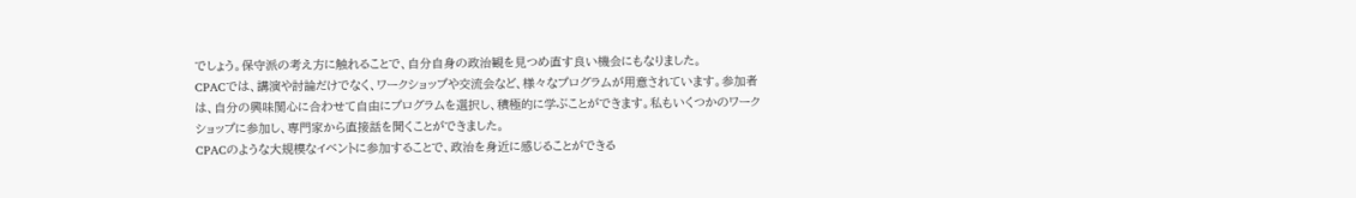でしょう。保守派の考え方に触れることで、自分自身の政治観を見つめ直す良い機会にもなりました。
CPACでは、講演や討論だけでなく、ワークショップや交流会など、様々なプログラムが用意されています。参加者は、自分の興味関心に合わせて自由にプログラムを選択し、積極的に学ぶことができます。私もいくつかのワークショップに参加し、専門家から直接話を聞くことができました。
CPACのような大規模なイベントに参加することで、政治を身近に感じることができる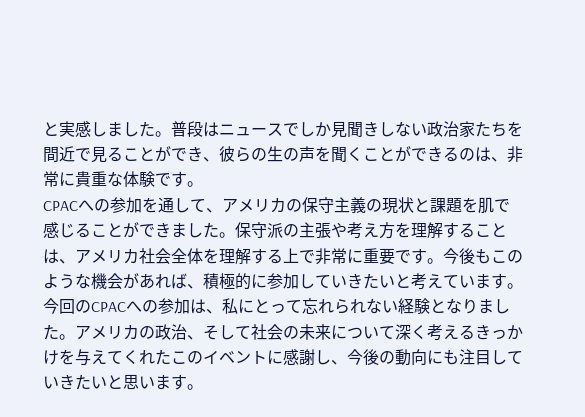と実感しました。普段はニュースでしか見聞きしない政治家たちを間近で見ることができ、彼らの生の声を聞くことができるのは、非常に貴重な体験です。
CPACへの参加を通して、アメリカの保守主義の現状と課題を肌で感じることができました。保守派の主張や考え方を理解することは、アメリカ社会全体を理解する上で非常に重要です。今後もこのような機会があれば、積極的に参加していきたいと考えています。
今回のCPACへの参加は、私にとって忘れられない経験となりました。アメリカの政治、そして社会の未来について深く考えるきっかけを与えてくれたこのイベントに感謝し、今後の動向にも注目していきたいと思います。